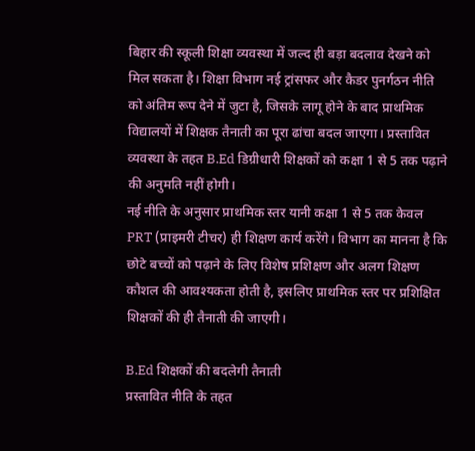बिहार की स्कूली शिक्षा व्यवस्था में जल्द ही बड़ा बदलाव देखने को मिल सकता है। शिक्षा विभाग नई ट्रांसफर और कैडर पुनर्गठन नीति को अंतिम रूप देने में जुटा है, जिसके लागू होने के बाद प्राथमिक विद्यालयों में शिक्षक तैनाती का पूरा ढांचा बदल जाएगा। प्रस्तावित व्यवस्था के तहत B.Ed डिग्रीधारी शिक्षकों को कक्षा 1 से 5 तक पढ़ाने की अनुमति नहीं होगी।
नई नीति के अनुसार प्राथमिक स्तर यानी कक्षा 1 से 5 तक केवल PRT (प्राइमरी टीचर) ही शिक्षण कार्य करेंगे। विभाग का मानना है कि छोटे बच्चों को पढ़ाने के लिए विशेष प्रशिक्षण और अलग शिक्षण कौशल की आवश्यकता होती है, इसलिए प्राथमिक स्तर पर प्रशिक्षित शिक्षकों की ही तैनाती की जाएगी।

B.Ed शिक्षकों की बदलेगी तैनाती
प्रस्तावित नीति के तहत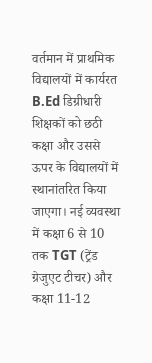वर्तमान में प्राथमिक विद्यालयों में कार्यरत B.Ed डिग्रीधारी शिक्षकों को छठी कक्षा और उससे ऊपर के विद्यालयों में स्थानांतरित किया जाएगा। नई व्यवस्था में कक्षा 6 से 10 तक TGT (ट्रेंड ग्रेजुएट टीचर) और कक्षा 11-12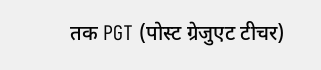तक PGT (पोस्ट ग्रेजुएट टीचर)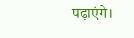पढ़ाएंगे।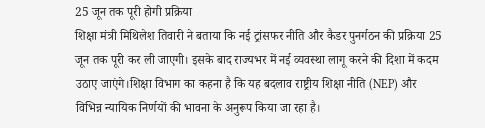25 जून तक पूरी होगी प्रक्रिया
शिक्षा मंत्री मिथिलेश तिवारी ने बताया कि नई ट्रांसफर नीति और कैडर पुनर्गठन की प्रक्रिया 25 जून तक पूरी कर ली जाएगी। इसके बाद राज्यभर में नई व्यवस्था लागू करने की दिशा में कदम उठाए जाएंगे।शिक्षा विभाग का कहना है कि यह बदलाव राष्ट्रीय शिक्षा नीति (NEP) और विभिन्न न्यायिक निर्णयों की भावना के अनुरूप किया जा रहा है।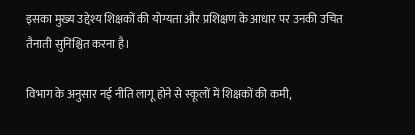इसका मुख्य उद्देश्य शिक्षकों की योग्यता और प्रशिक्षण के आधार पर उनकी उचित तैनाती सुनिश्चित करना है।

विभाग के अनुसार नई नीति लागू होने से स्कूलों में शिक्षकों की कमी,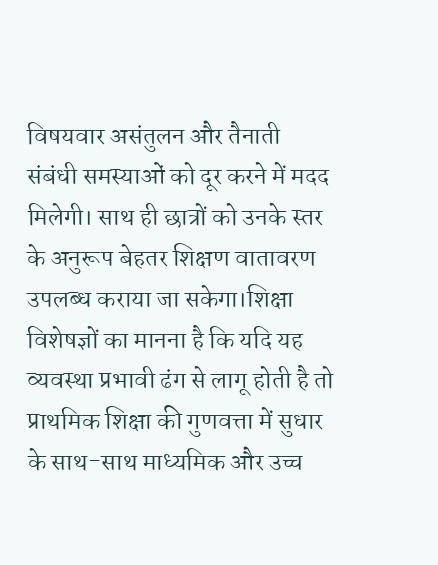विषयवार असंतुलन और तैनाती संबंधी समस्याओं को दूर करने में मदद मिलेगी। साथ ही छात्रों को उनके स्तर के अनुरूप बेहतर शिक्षण वातावरण उपलब्ध कराया जा सकेगा।शिक्षा विशेषज्ञों का मानना है कि यदि यह व्यवस्था प्रभावी ढंग से लागू होती है तो प्राथमिक शिक्षा की गुणवत्ता में सुधार के साथ-साथ माध्यमिक और उच्च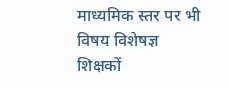माध्यमिक स्तर पर भी विषय विशेषज्ञ शिक्षकों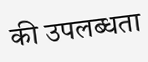की उपलब्धता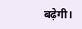बढ़ेगी।